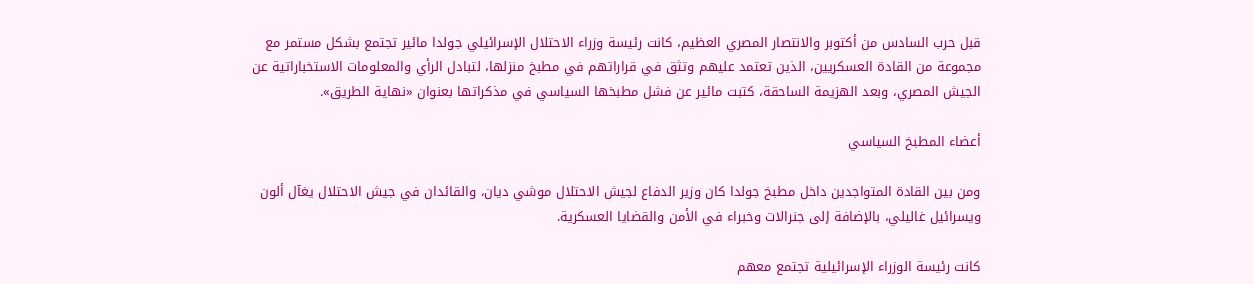قبل حرب السادس من أكتوبر والانتصار المصري العظيم، كانت رئيسة وزراء الاحتلال الإسرائيلي جولدا مائير تجتمع بشكل مستمر مع مجموعة من القادة العسكريين، الذين تعتمد عليهم وتثق في قراراتهم في مطبخ منزلها، لتبادل الرأي والمعلومات الاستخباراتية عن الجيش المصري، وبعد الهزيمة الساحقة، كتبت مائير عن فشل مطبخها السياسي في مذكراتها بعنوان «نهاية الطريق».

أعضاء المطبخ السياسي

ومن بين القادة المتواجدين داخل مطبخ جولدا كان وزير الدفاع لجيش الاحتلال موشي ديان، والقائدان في جيش الاحتلال يغآل ألون ويسرائيل غاليلي، بالإضافة إلى جنرالات وخبراء في الأمن والقضايا العسكرية.

كانت رئيسة الوزراء الإسرائيلية تجتمع معهم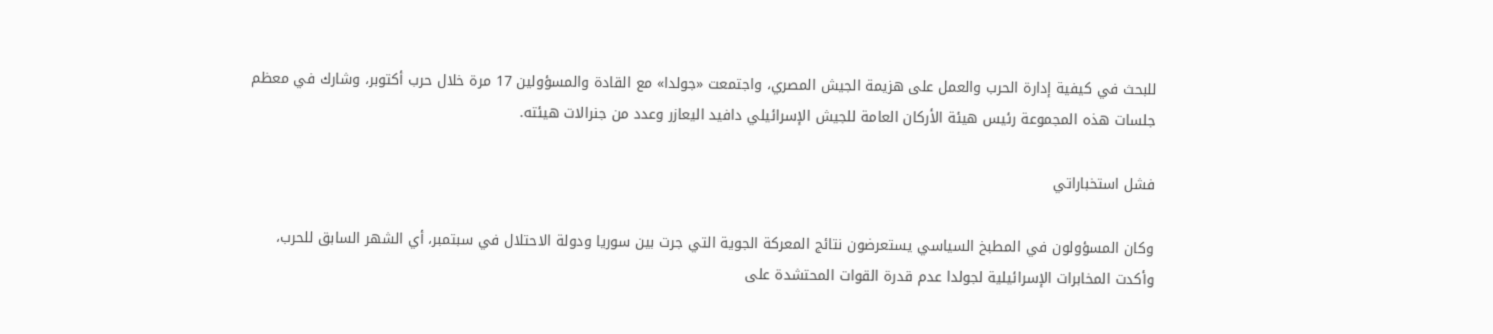للبحث في كيفية إدارة الحرب والعمل على هزيمة الجيش المصري، واجتمعت «جولدا» مع القادة والمسؤولين 17 مرة خلال حرب أكتوبر، وشارك في معظم جلسات هذه المجموعة رئيس هيئة الأركان العامة للجيش الإسرائيلي دافيد اليعازر وعدد من جنرالات هيئته.

فشل استخباراتي

وكان المسؤولون في المطبخ السياسي يستعرضون نتائج المعركة الجوية التي جرت بين سوريا ودولة الاحتلال في سبتمبر، أي الشهر السابق للحرب، وأكدت المخابرات الإسرائيلية لجولدا عدم قدرة القوات المحتشدة على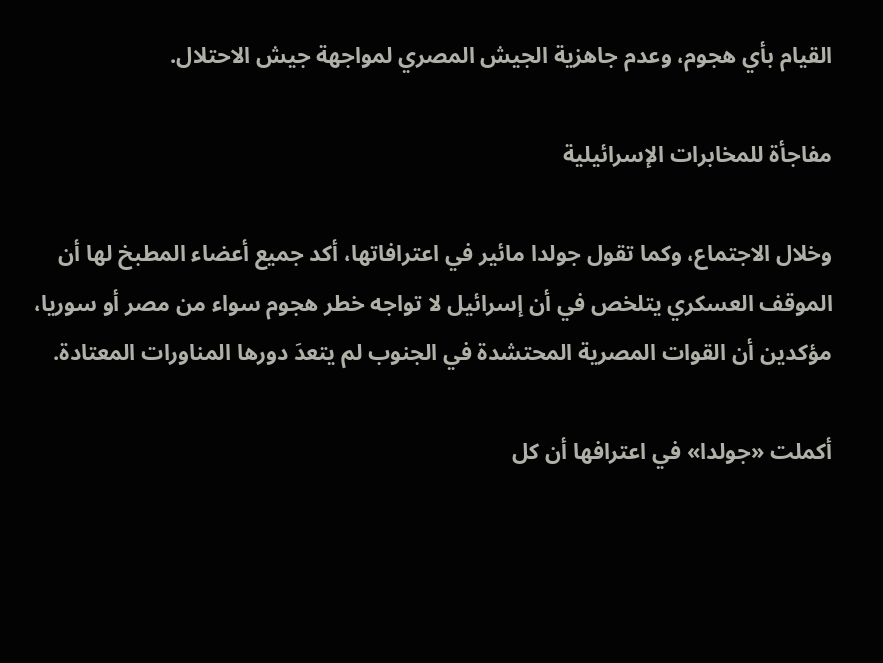القيام بأي هجوم، وعدم جاهزية الجيش المصري لمواجهة جيش الاحتلال.

مفاجأة للمخابرات الإسرائيلية

وخلال الاجتماع، وكما تقول جولدا مائير في اعترافاتها، أكد جميع أعضاء المطبخ لها أن الموقف العسكري يتلخص في أن إسرائيل لا تواجه خطر هجوم سواء من مصر أو سوريا، مؤكدين أن القوات المصرية المحتشدة في الجنوب لم يتعدَ دورها المناورات المعتادة.

أكملت «جولدا» في اعترافها أن كل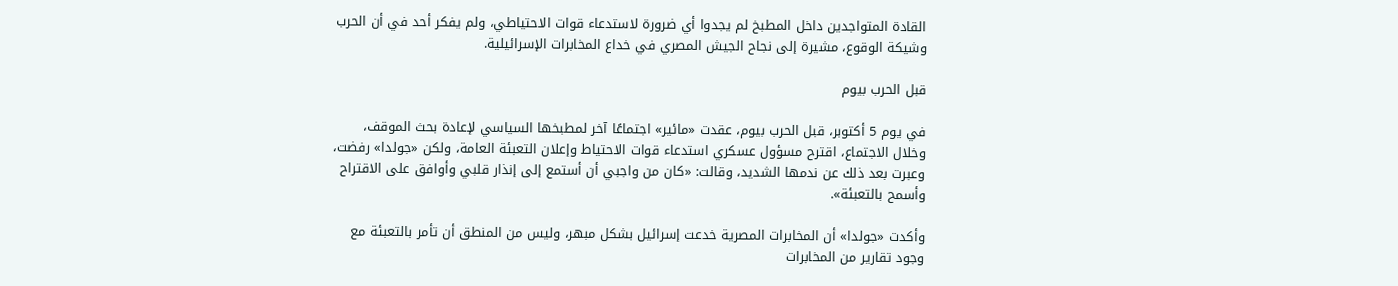القادة المتواجدين داخل المطبخ لم يجدوا أي ضرورة لاستدعاء قوات الاحتياطي، ولم يفكر أحد في أن الحرب وشيكة الوقوع، مشيرة إلى نجاح الجيش المصري في خداع المخابرات الإسرائيلية.

قبل الحرب بيوم

في يوم 5 أكتوبر، قبل الحرب بيوم، عقدت «مائير» اجتماعًا آخر لمطبخها السياسي لإعادة بحث الموقف، وخلال الاجتماع، اقترح مسؤول عسكري استدعاء قوات الاحتياط وإعلان التعبئة العامة، ولكن «جولدا» رفضت، وعبرت بعد ذلك عن ندمها الشديد، وقالت: «كان من واجبي أن أستمع إلى إنذار قلبي وأوافق على الاقتراح وأسمح بالتعبئة».

وأكدت «جولدا» أن المخابرات المصرية خدعت إسرائيل بشكل مبهر، وليس من المنطق أن تأمر بالتعبئة مع وجود تقارير من المخابرات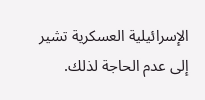الإسرائيلية العسكرية تشير إلى عدم الحاجة لذلك.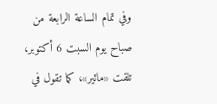وفي تمام الساعة الرابعة من صباح يوم السبت 6 أكتوبر، تلقت «مائير»، كما تقول في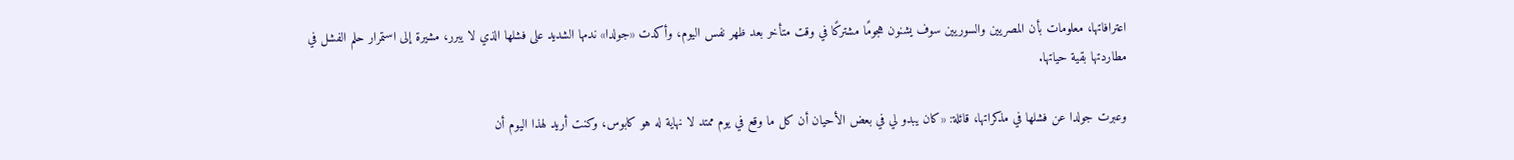اعترافاتها، معلومات بأن المصريين والسوريين سوف يشنون هجومًا مشتركًا في وقت متأخر بعد ظهر نفس اليوم، وأكدت «جولدا» ندمها الشديد على فشلها الذي لا يبرر، مشيرة إلى استمرار حلم الفشل في مطاردتها بقية حياتها.

وعبرت جولدا عن فشلها في مذكراتها، قائلة: «كان يبدو لي في بعض الأحيان أن كل ما وقع في يوم ممتد لا نهاية له هو كابوس، وكنت أريد لهذا اليوم أن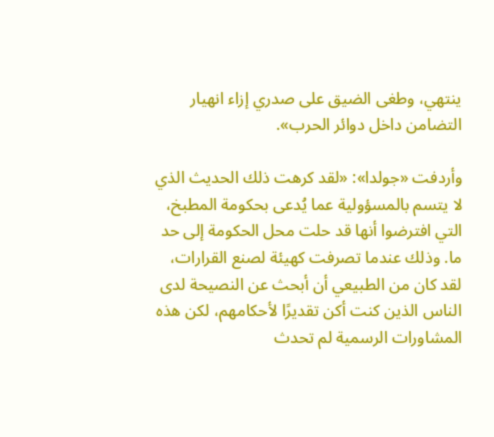ينتهي، وطغى الضيق على صدري إزاء انهيار التضامن داخل دوائر الحرب».

وأردفت «جولدا»: «لقد كرهت ذلك الحديث الذي لا يتسم بالمسؤولية عما يُدعى بحكومة المطبخ، التي افترضوا أنها قد حلت محل الحكومة إلى حد ما. وذلك عندما تصرفت كهيئة لصنع القرارات، لقد كان من الطبيعي أن أبحث عن النصيحة لدى الناس الذين كنت أكن تقديرًا لأحكامهم، لكن هذه المشاورات الرسمية لم تحدث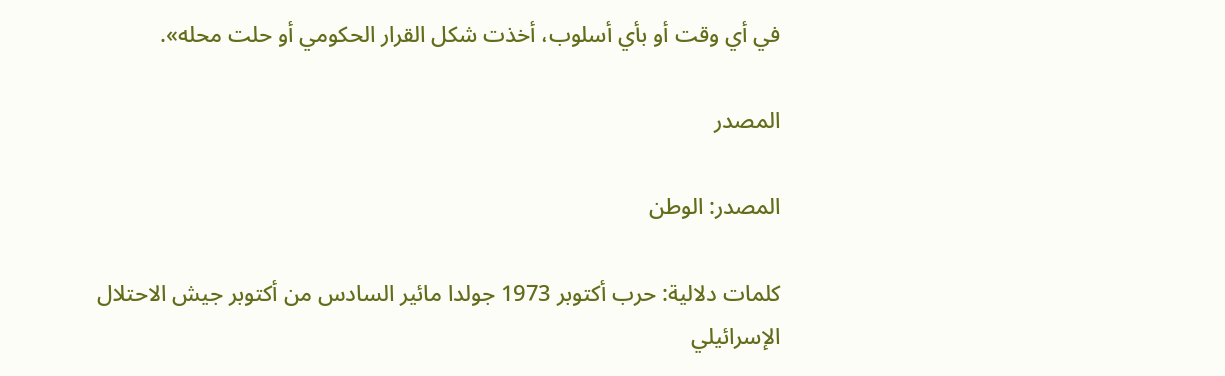في أي وقت أو بأي أسلوب، أخذت شكل القرار الحكومي أو حلت محله».

المصدر

المصدر: الوطن

كلمات دلالية: حرب أكتوبر 1973 جولدا مائير السادس من أكتوبر جيش الاحتلال الإسرائيلي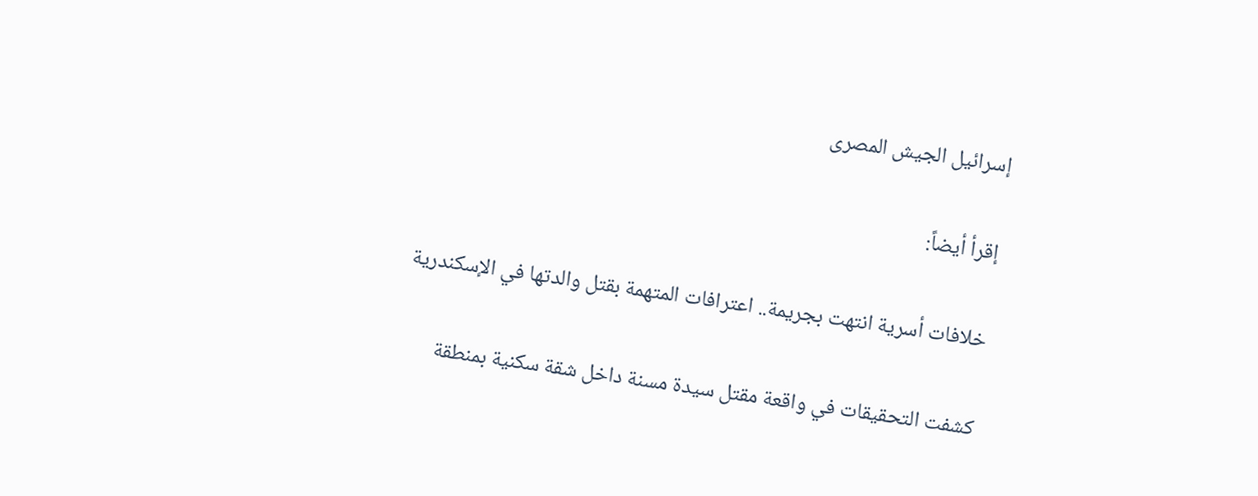إسرائيل الجیش المصری

إقرأ أيضاً:

خلافات أسرية انتهت بجريمة.. اعترافات المتهمة بقتل والدتها في الإسكندرية

كشفت التحقيقات في واقعة مقتل سيدة مسنة داخل شقة سكنية بمنطقة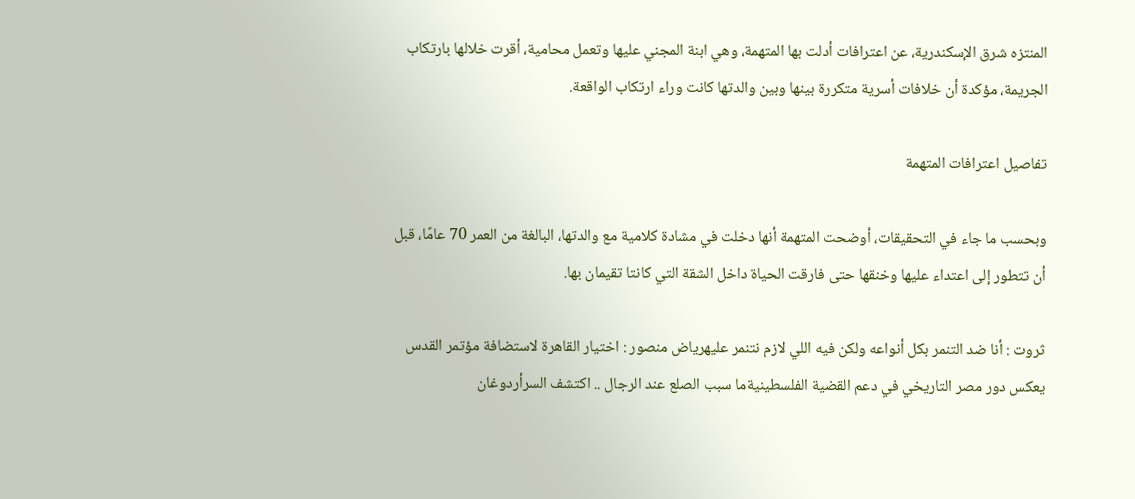المنتزه شرق الإسكندرية، عن اعترافات أدلت بها المتهمة، وهي ابنة المجني عليها وتعمل محامية، أقرت خلالها بارتكاب الجريمة، مؤكدة أن خلافات أسرية متكررة بينها وبين والدتها كانت وراء ارتكاب الواقعة.

تفاصيل اعترافات المتهمة

وبحسب ما جاء في التحقيقات، أوضحت المتهمة أنها دخلت في مشادة كلامية مع والدتها، البالغة من العمر 70 عامًا، قبل أن تتطور إلى اعتداء عليها وخنقها حتى فارقت الحياة داخل الشقة التي كانتا تقيمان بها.

ثروت : أنا ضد التنمر بكل أنواعه ولكن فيه اللي لازم نتنمر عليهرياض منصور : اختيار القاهرة لاستضافة مؤتمر القدس يعكس دور مصر التاريخي في دعم القضية الفلسطينيةما سبب الصلع عند الرجال .. اكتشف السرأردوغان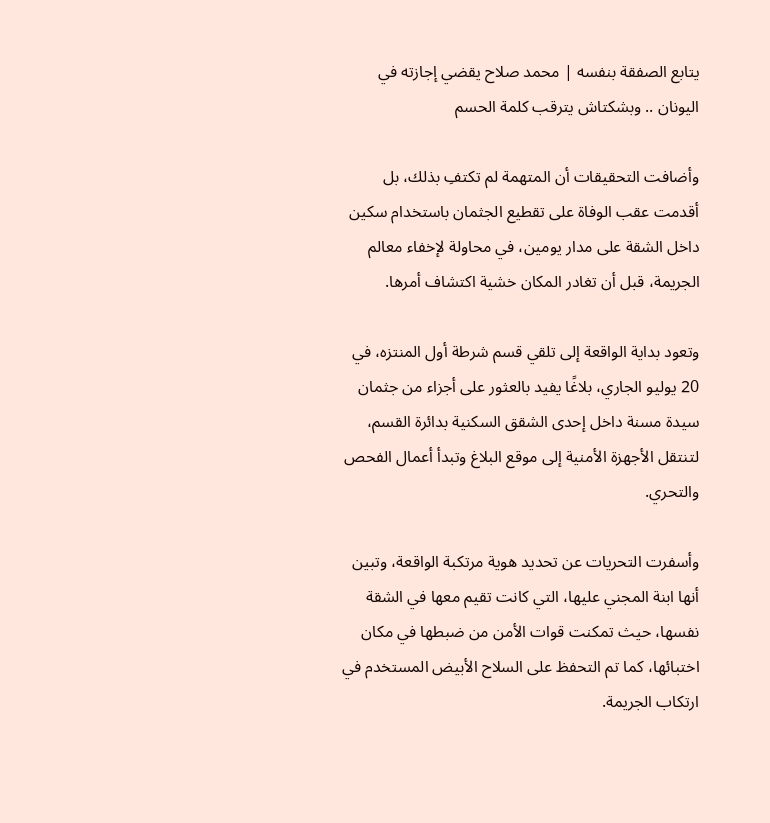يتابع الصفقة بنفسه | محمد صلاح يقضي إجازته في اليونان .. وبشكتاش يترقب كلمة الحسم

وأضافت التحقيقات أن المتهمة لم تكتفِ بذلك، بل أقدمت عقب الوفاة على تقطيع الجثمان باستخدام سكين داخل الشقة على مدار يومين، في محاولة لإخفاء معالم الجريمة، قبل أن تغادر المكان خشية اكتشاف أمرها.

وتعود بداية الواقعة إلى تلقي قسم شرطة أول المنتزه، في 20 يوليو الجاري، بلاغًا يفيد بالعثور على أجزاء من جثمان سيدة مسنة داخل إحدى الشقق السكنية بدائرة القسم، لتنتقل الأجهزة الأمنية إلى موقع البلاغ وتبدأ أعمال الفحص والتحري.

وأسفرت التحريات عن تحديد هوية مرتكبة الواقعة، وتبين أنها ابنة المجني عليها، التي كانت تقيم معها في الشقة نفسها، حيث تمكنت قوات الأمن من ضبطها في مكان اختبائها، كما تم التحفظ على السلاح الأبيض المستخدم في ارتكاب الجريمة.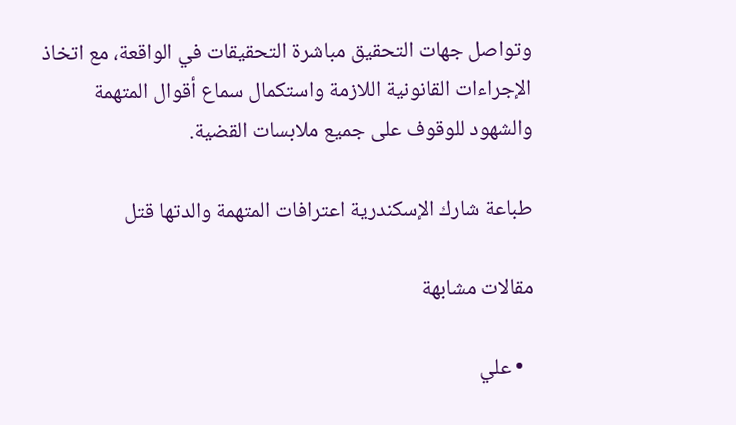وتواصل جهات التحقيق مباشرة التحقيقات في الواقعة، مع اتخاذ الإجراءات القانونية اللازمة واستكمال سماع أقوال المتهمة والشهود للوقوف على جميع ملابسات القضية.

طباعة شارك الإسكندرية اعترافات المتهمة والدتها قتل

مقالات مشابهة

  • علي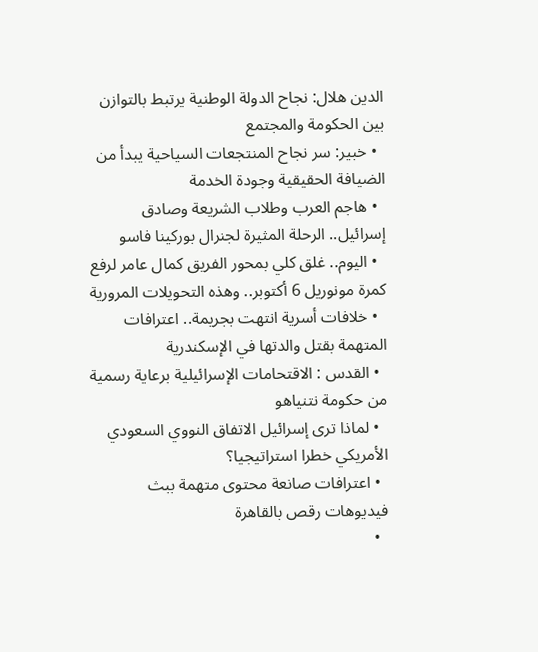الدين هلال: نجاح الدولة الوطنية يرتبط بالتوازن بين الحكومة والمجتمع
  • خبير: سر نجاح المنتجعات السياحية يبدأ من الضيافة الحقيقية وجودة الخدمة
  • هاجم العرب وطلاب الشريعة وصادق إسرائيل.. الرحلة المثيرة لجنرال بوركينا فاسو
  • اليوم.. غلق كلي بمحور الفريق كمال عامر لرفع كمرة مونوريل 6 أكتوبر.. وهذه التحويلات المرورية
  • خلافات أسرية انتهت بجريمة.. اعترافات المتهمة بقتل والدتها في الإسكندرية
  • القدس : الاقتحامات الإسرائيلية برعاية رسمية من حكومة نتنياهو
  • لماذا ترى إسرائيل الاتفاق النووي السعودي الأمريكي خطرا استراتيجيا؟
  • اعترافات صانعة محتوى متهمة ببث فيديوهات رقص بالقاهرة
  •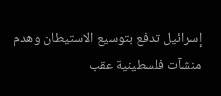إسرائيل تدفع بتوسيع الاستيطان وهدم منشآت فلسطينية عقب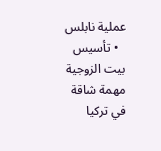عملية نابلس
  • تأسيس بيت الزوجية مهمة شاقة في تركيا